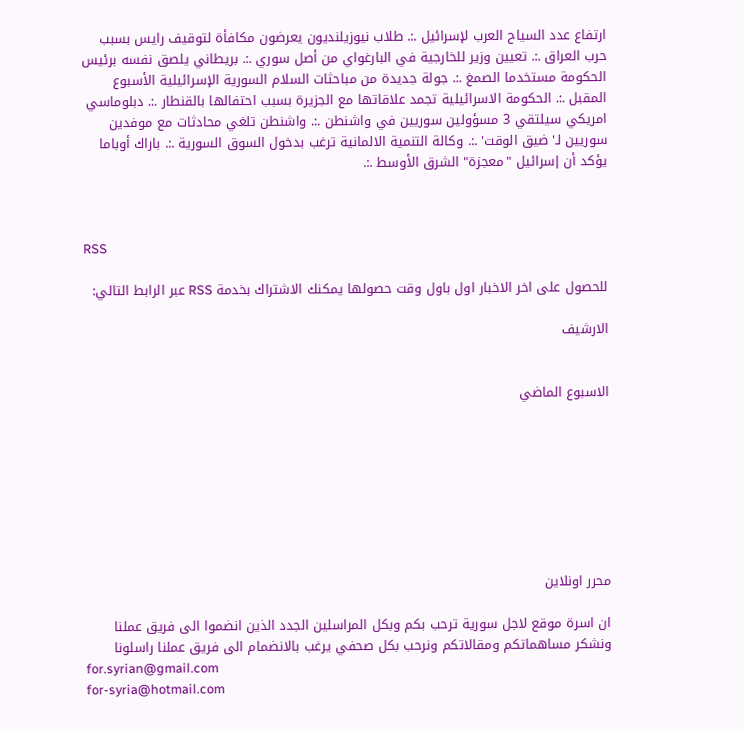ارتفاع عدد السياح العرب لإسرائيل .:. طلاب نيوزيلنديون يعرضون مكافأة لتوقيف رايس بسبب حرب العراق .:. تعيين وزير للخارجية في البارغواي من أصل سوري .:. بريطاني يلصق نفسه برئيس الحكومة مستخدما الصمغ .:. جولة جديدة من مباحثات السلام السورية الإسرائيلية الأسبوع المقبل .:. الحكومة الاسرائيلية تجمد علاقاتها مع الجزيرة بسبب احتفالها بالقنطار .:. دبلوماسي امريكي سيلتقي 3 مسؤولين سوريين في واشنطن .:. واشنطن تلغي محادثات مع موفدين سوريين لـ'ضيق الوقت' .:. وكالة التنمية الالمانية ترغب بدخول السوق السورية .:. باراك أوباما يؤكد أن إسرائيل "معجزة" الشرق الأوسط .:.



RSS

للحصول على اخر الاخبار اول باول وقت حصولها يمكنك الاشتراك بخدمة RSS عبر الرابط التالي:

الارشيف


الاسبوع الماضي








محرر اونلاين

ان اسرة موقع لاجل سورية ترحب بكم وبكل المراسلين الجدد الذين انضموا الى فريق عملنا ونشكر مساهماتكم ومقالاتكم ونرحب بكل صحفي يرغب بالانضمام الى فريق عملنا راسلونا
for.syrian@gmail.com
for-syria@hotmail.com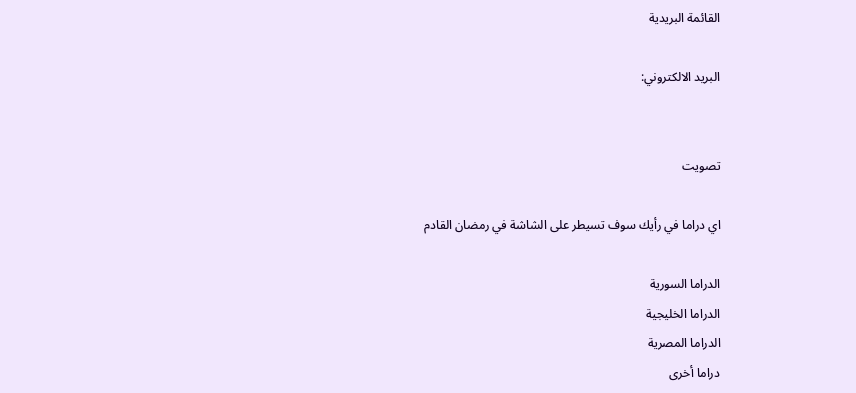القائمة البريدية

البريد الالكتروني:


تصويت

اي دراما في رأيك سوف تسيطر على الشاشة في رمضان القادم

الدراما السورية
الدراما الخليجية
الدراما المصرية
دراما أخرى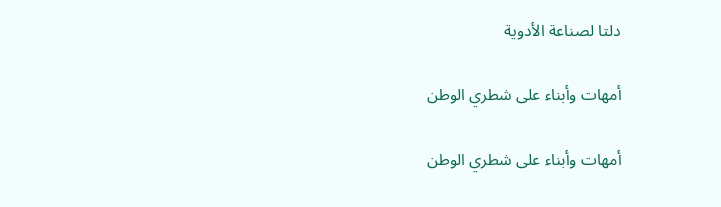دلتا لصناعة الأدوية

أمهات وأبناء على شطري الوطن

أمهات وأبناء على شطري الوطن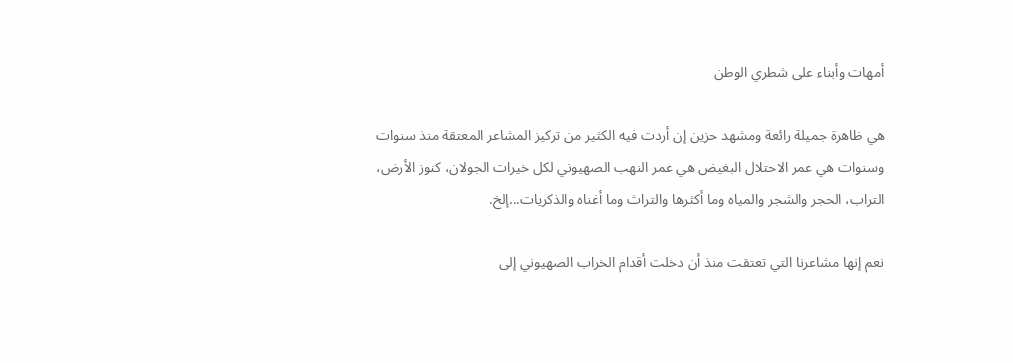أمهات وأبناء على شطري الوطن

هي ظاهرة جميلة رائعة ومشهد حزين إن أردت فيه الكثير من تركيز المشاعر المعتقة منذ سنوات وسنوات هي عمر الاحتلال البغيض هي عمر النهب الصهيوني لكل خيرات الجولان، كنوز الأرض، التراب، الحجر والشجر والمياه وما أكثرها والتراث وما أغناه والذكريات...إلخ.

نعم إنها مشاعرنا التي تعتقت منذ أن دخلت أقدام الخراب الصهيوني إلى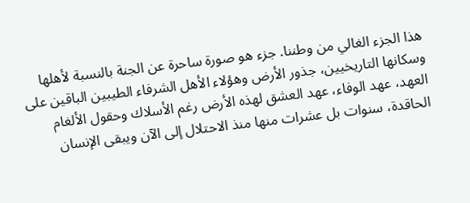هذا الجزء الغالي من وطننا. جزء هو صورة ساحرة عن الجنة بالنسبة لأهلها وسكانها التاريخيين، جذور الأرض وهؤلاء الأهل الشرفاء الطيبين الباقين على العهد، عهد الوفاء، عهد العشق لهذه الأرض رغم الأسلاك وحقول الألغام الحاقدة، سنوات بل عشرات منها منذ الاحتلال إلى الآن ويبقى الإنسان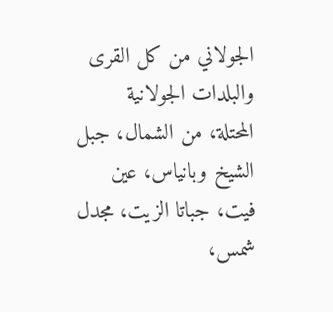الجولاني من كل القرى والبلدات الجولانية المحتلة، من الشمال، جبل الشيخ وبانياس، عين فيت، جباتا الزيت، مجدل شمس،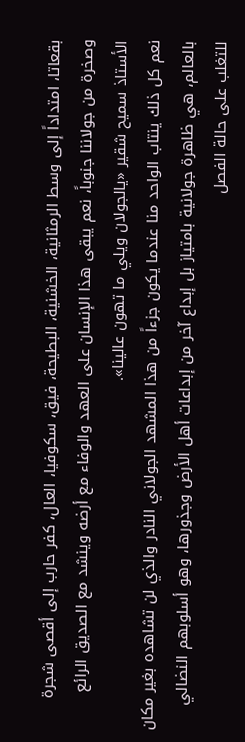بقعاتا، امتداداً إلى وسط الرمثانية، الخشنية، البطيحة، فيق، سكوفيا، العال، كفر حارب إلى أقصى شجرة وصخرة من جولاننا جنوباً، نعم يبقى هذا الإنسان على العهد والوفاء مع أرضه وينشد مع الصديق الرائع الأستاذ سميح شقير «يالجولان ويلي ما تهون عالينا».
نعم كل ذلك ينتاب الواحد منا عندما يكون جزءاً من هذا المشهد الجولاني النادر والذي لن تشاهده بغير مكان بالعالم، هي ظاهرة جولانية بامتياز بل إبداع آخر من إبداعات أهل الأرض وجذورها، وهو أسلوبهم النضالي للتغلب على حالة الفصل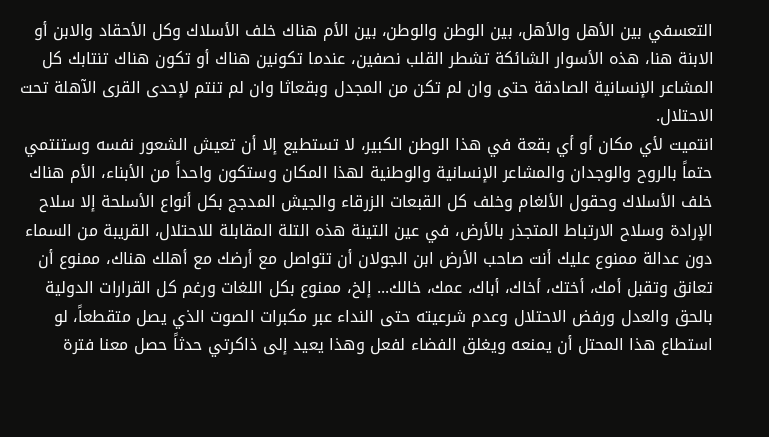التعسفي بين الأهل والأهل، بين الوطن والوطن، بين الأم هناك خلف الأسلاك وكل الأحقاد والابن أو الابنة هنا، هذه الأسوار الشائكة تشطر القلب نصفين، عندما تكونين هناك أو تكون هناك تنتابك كل المشاعر الإنسانية الصادقة حتى وان لم تكن من المجدل وبقعاثا وان لم تنتم لإحدى القرى الآهلة تحت الاحتلال.
انتميت لأي مكان أو أي بقعة في هذا الوطن الكبير، لا تستطيع إلا أن تعيش الشعور نفسه وستنتمي حتماً بالروح والوجدان والمشاعر الإنسانية والوطنية لهذا المكان وستكون واحداً من الأبناء، الأم هناك خلف الأسلاك وحقول الألغام وخلف كل القبعات الزرقاء والجيش المدجج بكل أنواع الأسلحة إلا سلاح الإرادة وسلاح الارتباط المتجذر بالأرض، في عين التينة هذه التلة المقابلة للاحتلال، القريبة من السماء دون عدالة ممنوع عليك أنت صاحب الأرض ابن الجولان أن تتواصل مع أرضك مع أهلك هناك، ممنوع أن تعانق وتقبل أمك، أختك، أخاك، أباك، عمك، خالك... إلخ، ممنوع بكل اللغات ورغم كل القرارات الدولية بالحق والعدل ورفض الاحتلال وعدم شرعيته حتى النداء عبر مكبرات الصوت الذي يصل متقطعاً، لو استطاع هذا المحتل أن يمنعه ويغلق الفضاء لفعل وهذا يعيد إلى ذاكرتي حدثاً حصل معنا فترة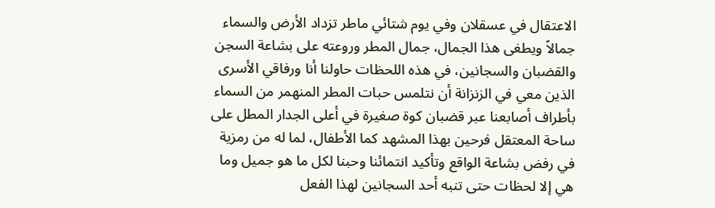الاعتقال في عسقلان وفي يوم شتائي ماطر تزداد الأرض والسماء جمالاً ويطغى هذا الجمال، جمال المطر وروعته على بشاعة السجن والقضبان والسجانين، في هذه اللحظات حاولنا أنا ورفاقي الأسرى الذين معي في الزنزانة أن نتلمس حبات المطر المنهمر من السماء بأطراف أصابعنا عبر قضبان كوة صغيرة في أعلى الجدار المطل على ساحة المعتقل فرحين بهذا المشهد كما الأطفال، لما له من رمزية في رفض بشاعة الواقع وتأكيد انتمائنا وحبنا لكل ما هو جميل وما هي إلا لحظات حتى تنبه أحد السجانين لهذا الفعل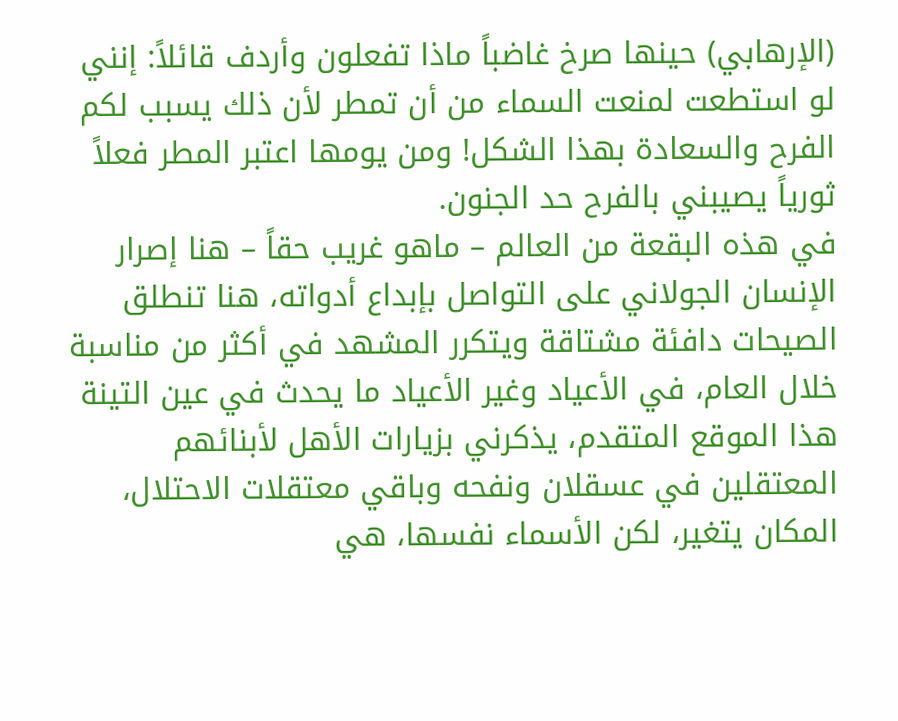(الإرهابي) حينها صرخ غاضباً ماذا تفعلون وأردف قائلاً: إنني لو استطعت لمنعت السماء من أن تمطر لأن ذلك يسبب لكم الفرح والسعادة بهذا الشكل! ومن يومها اعتبر المطر فعلاً ثورياً يصيبني بالفرح حد الجنون.
في هذه البقعة من العالم – ماهو غريب حقاً – هنا إصرار الإنسان الجولاني على التواصل بإبداع أدواته، هنا تنطلق الصيحات دافئة مشتاقة ويتكرر المشهد في أكثر من مناسبة خلال العام، في الأعياد وغير الأعياد ما يحدث في عين التينة هذا الموقع المتقدم، يذكرني بزيارات الأهل لأبنائهم المعتقلين في عسقلان ونفحه وباقي معتقلات الاحتلال، المكان يتغير، لكن الأسماء نفسها، هي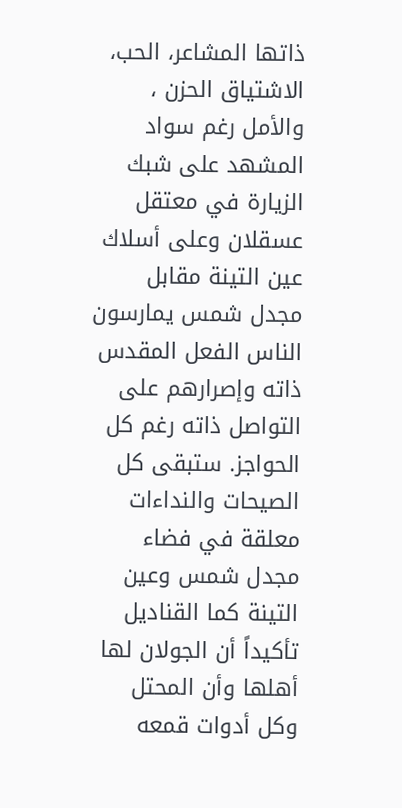ذاتها المشاعر، الحب، الاشتياق الحزن ، والأمل رغم سواد المشهد على شبك الزيارة في معتقل عسقلان وعلى أسلاك عين التينة مقابل مجدل شمس يمارسون الناس الفعل المقدس ذاته وإصرارهم على التواصل ذاته رغم كل الحواجز. ستبقى كل الصيحات والنداءات معلقة في فضاء مجدل شمس وعين التينة كما القناديل تأكيداً أن الجولان لها أهلها وأن المحتل وكل أدوات قمعه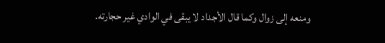ومنعه إلى زوال وكما قال الأجداد لا يبقى في الوادي غير حجارته.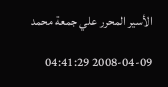الأسير المحرر علي جمعة محمد

2008-04-09 04:41:29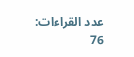عدد القراءات: 76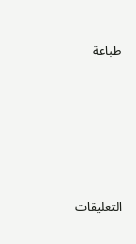طباعة






التعليقات